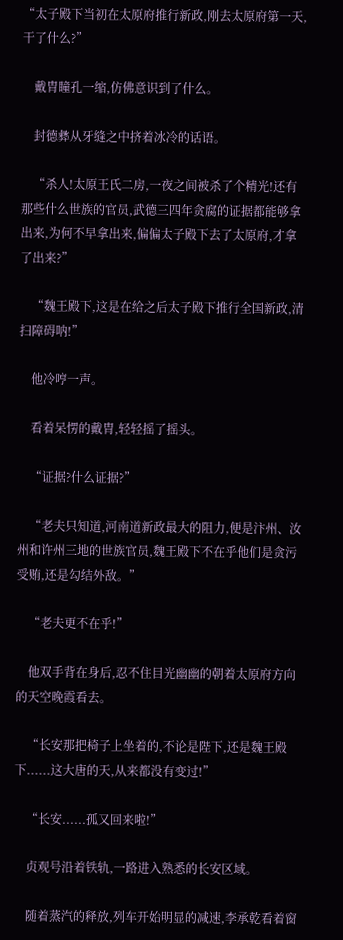“太子殿下当初在太原府推行新政,刚去太原府第一天,干了什么?”

    戴胄瞳孔一缩,仿佛意识到了什么。

    封德彝从牙缝之中挤着冰冷的话语。

    “杀人!太原王氏二房,一夜之间被杀了个精光!还有那些什么世族的官员,武德三四年贪腐的证据都能够拿出来,为何不早拿出来,偏偏太子殿下去了太原府,才拿了出来?”

    “魏王殿下,这是在给之后太子殿下推行全国新政,清扫障碍呐!”

    他冷哼一声。

    看着呆愣的戴胄,轻轻摇了摇头。

    “证据?什么证据?”

    “老夫只知道,河南道新政最大的阻力,便是汴州、汝州和许州三地的世族官员,魏王殿下不在乎他们是贪污受贿,还是勾结外敌。”

    “老夫更不在乎!”

    他双手背在身后,忍不住目光幽幽的朝着太原府方向的天空晚霞看去。

    “长安那把椅子上坐着的,不论是陛下,还是魏王殿下......这大唐的天,从来都没有变过!”

    “长安......孤又回来啦!”

    贞观号沿着铁轨,一路进入熟悉的长安区域。

    随着蒸汽的释放,列车开始明显的减速,李承乾看着窗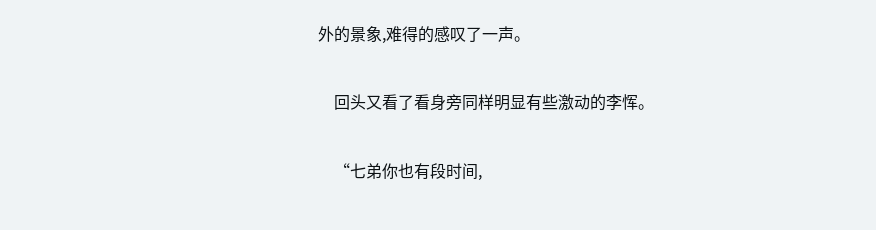外的景象,难得的感叹了一声。

    回头又看了看身旁同样明显有些激动的李恽。

    “七弟你也有段时间,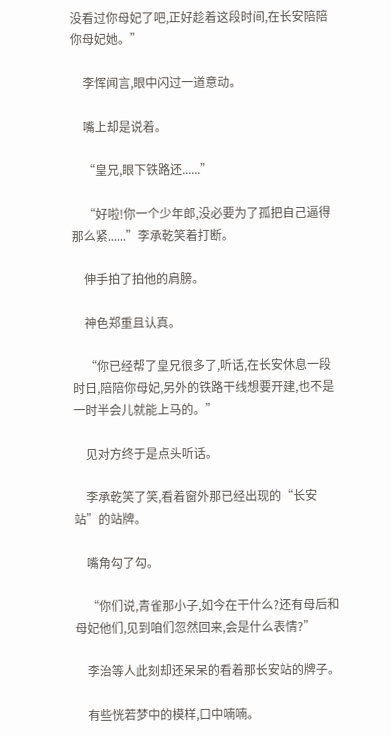没看过你母妃了吧,正好趁着这段时间,在长安陪陪你母妃她。”

    李恽闻言,眼中闪过一道意动。

    嘴上却是说着。

    “皇兄,眼下铁路还......”

    “好啦!你一个少年郎,没必要为了孤把自己逼得那么紧......”李承乾笑着打断。

    伸手拍了拍他的肩膀。

    神色郑重且认真。

    “你已经帮了皇兄很多了,听话,在长安休息一段时日,陪陪你母妃,另外的铁路干线想要开建,也不是一时半会儿就能上马的。”

    见对方终于是点头听话。

    李承乾笑了笑,看着窗外那已经出现的“长安站”的站牌。

    嘴角勾了勾。

    “你们说,青雀那小子,如今在干什么?还有母后和母妃他们,见到咱们忽然回来,会是什么表情?”

    李治等人此刻却还呆呆的看着那长安站的牌子。

    有些恍若梦中的模样,口中喃喃。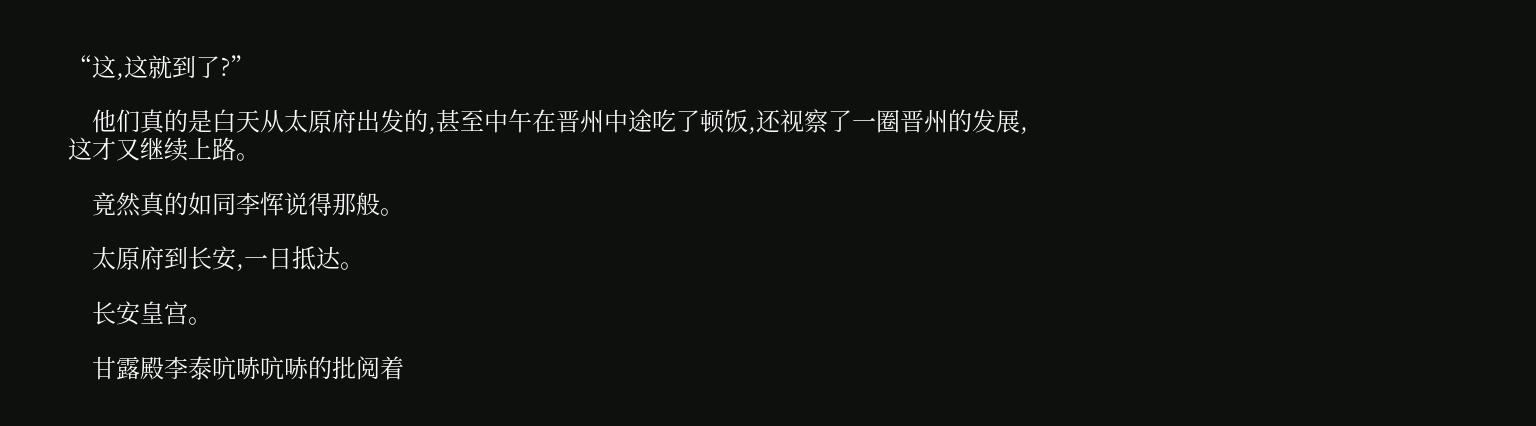“这,这就到了?”

    他们真的是白天从太原府出发的,甚至中午在晋州中途吃了顿饭,还视察了一圈晋州的发展,这才又继续上路。

    竟然真的如同李恽说得那般。

    太原府到长安,一日抵达。

    长安皇宫。

    甘露殿李泰吭哧吭哧的批阅着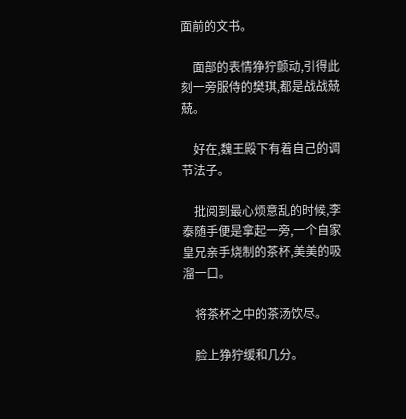面前的文书。

    面部的表情狰狞颤动,引得此刻一旁服侍的樊琪,都是战战兢兢。

    好在,魏王殿下有着自己的调节法子。

    批阅到最心烦意乱的时候,李泰随手便是拿起一旁,一个自家皇兄亲手烧制的茶杯,美美的吸溜一口。

    将茶杯之中的茶汤饮尽。

    脸上狰狞缓和几分。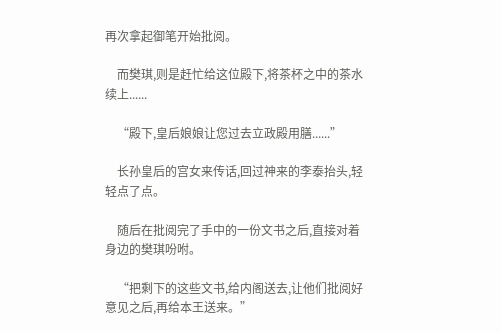再次拿起御笔开始批阅。

    而樊琪,则是赶忙给这位殿下,将茶杯之中的茶水续上......

    “殿下,皇后娘娘让您过去立政殿用膳......”

    长孙皇后的宫女来传话,回过神来的李泰抬头,轻轻点了点。

    随后在批阅完了手中的一份文书之后,直接对着身边的樊琪吩咐。

    “把剩下的这些文书,给内阁送去,让他们批阅好意见之后,再给本王送来。”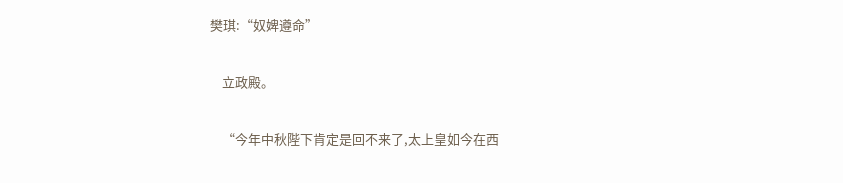樊琪:“奴婢遵命”

    立政殿。

    “今年中秋陛下肯定是回不来了,太上皇如今在西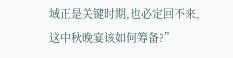域正是关键时期,也必定回不来,这中秋晚宴该如何筹备?”